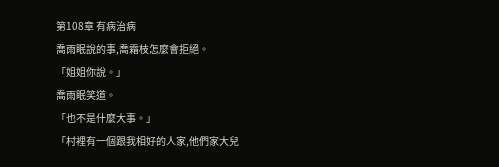第108章 有病治病
喬雨眠說的事,喬霜枝怎麼會拒絕。
「姐姐你說。」
喬雨眠笑道。
「也不是什麼大事。」
「村裡有一個跟我相好的人家,他們家大兒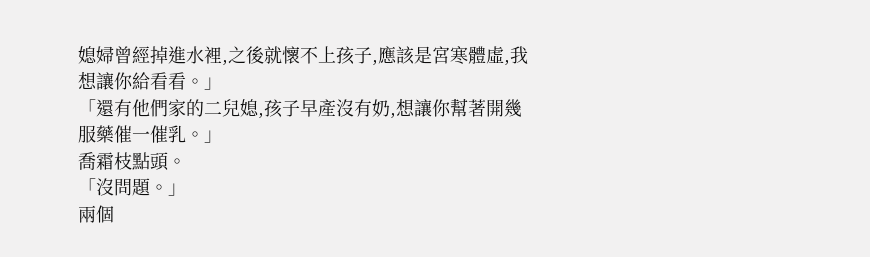媳婦曾經掉進水裡,之後就懷不上孩子,應該是宮寒體虛,我想讓你給看看。」
「還有他們家的二兒媳,孩子早產沒有奶,想讓你幫著開幾服藥催一催乳。」
喬霜枝點頭。
「沒問題。」
兩個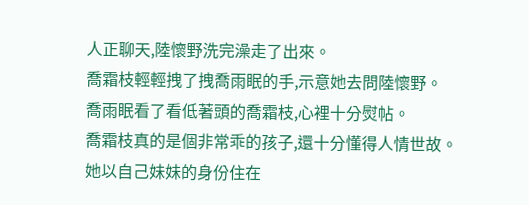人正聊天,陸懷野洗完澡走了出來。
喬霜枝輕輕拽了拽喬雨眠的手,示意她去問陸懷野。
喬雨眠看了看低著頭的喬霜枝,心裡十分熨帖。
喬霜枝真的是個非常乖的孩子,還十分懂得人情世故。
她以自己妹妹的身份住在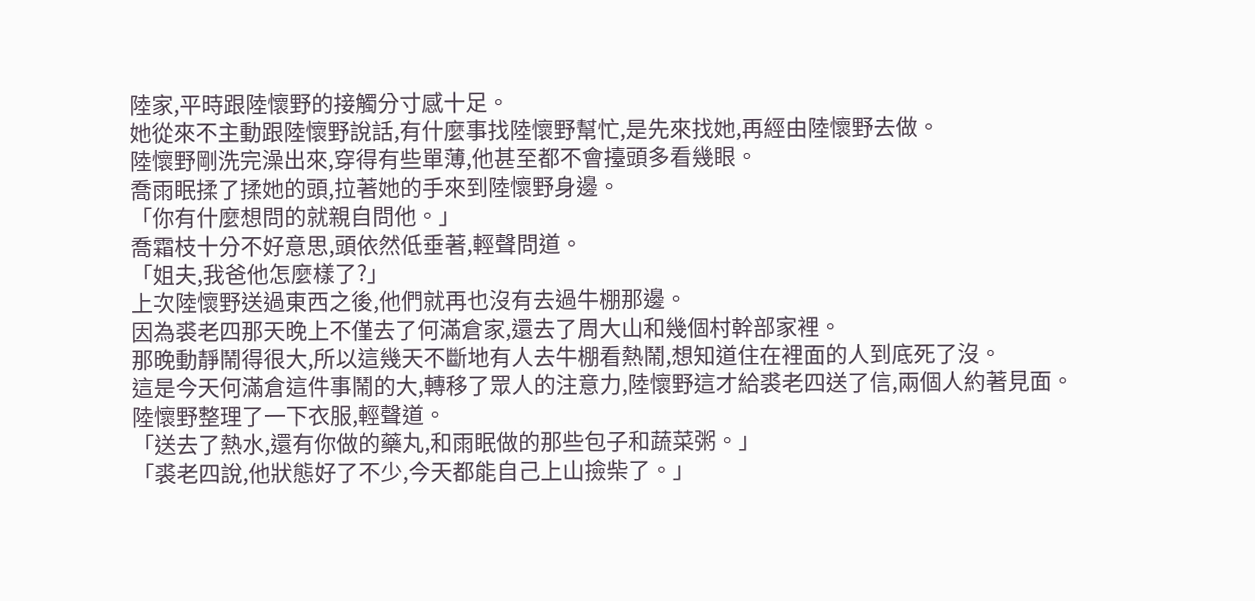陸家,平時跟陸懷野的接觸分寸感十足。
她從來不主動跟陸懷野說話,有什麼事找陸懷野幫忙,是先來找她,再經由陸懷野去做。
陸懷野剛洗完澡出來,穿得有些單薄,他甚至都不會擡頭多看幾眼。
喬雨眠揉了揉她的頭,拉著她的手來到陸懷野身邊。
「你有什麼想問的就親自問他。」
喬霜枝十分不好意思,頭依然低垂著,輕聲問道。
「姐夫,我爸他怎麼樣了?」
上次陸懷野送過東西之後,他們就再也沒有去過牛棚那邊。
因為裘老四那天晚上不僅去了何滿倉家,還去了周大山和幾個村幹部家裡。
那晚動靜鬧得很大,所以這幾天不斷地有人去牛棚看熱鬧,想知道住在裡面的人到底死了沒。
這是今天何滿倉這件事鬧的大,轉移了眾人的注意力,陸懷野這才給裘老四送了信,兩個人約著見面。
陸懷野整理了一下衣服,輕聲道。
「送去了熱水,還有你做的藥丸,和雨眠做的那些包子和蔬菜粥。」
「裘老四說,他狀態好了不少,今天都能自己上山撿柴了。」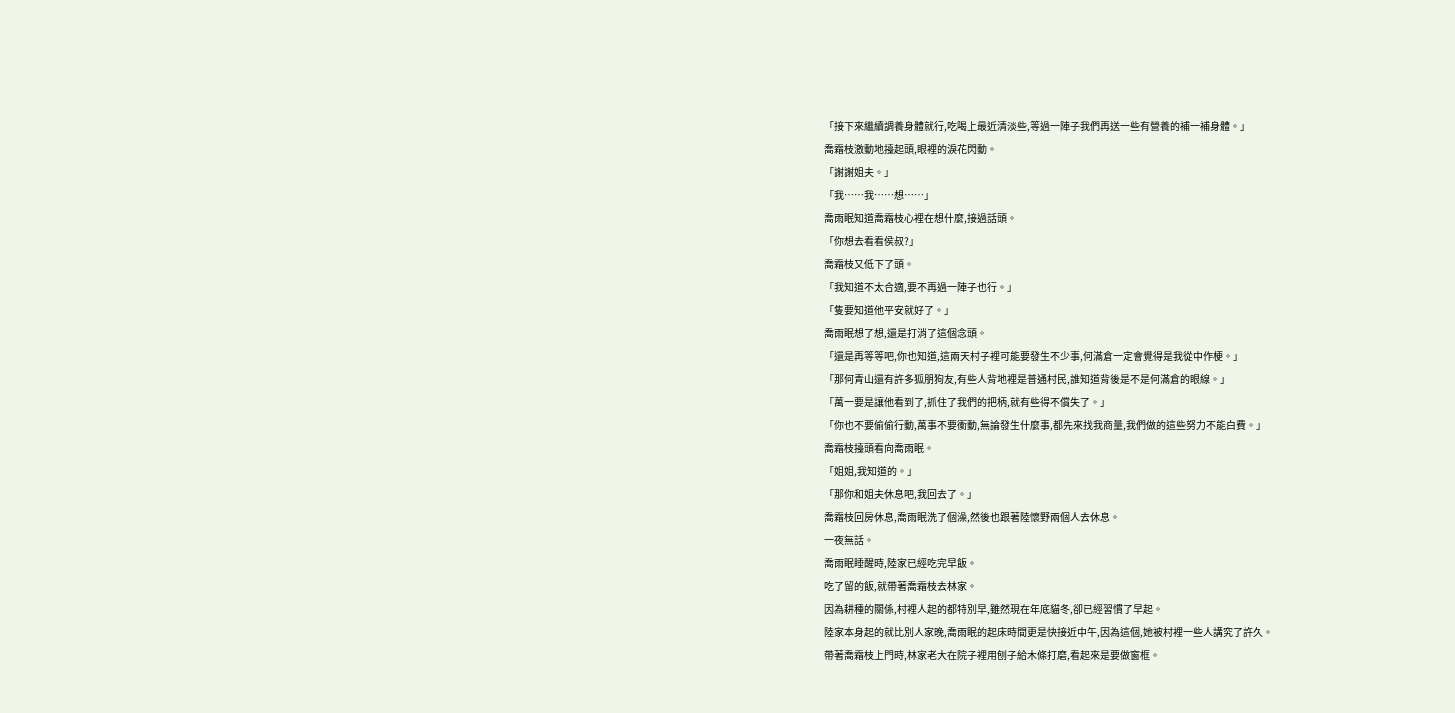「接下來繼續調養身體就行,吃喝上最近清淡些,等過一陣子我們再送一些有營養的補一補身體。」
喬霜枝激動地擡起頭,眼裡的淚花閃動。
「謝謝姐夫。」
「我……我……想……」
喬雨眠知道喬霜枝心裡在想什麼,接過話頭。
「你想去看看侯叔?」
喬霜枝又低下了頭。
「我知道不太合適,要不再過一陣子也行。」
「隻要知道他平安就好了。」
喬雨眠想了想,還是打消了這個念頭。
「還是再等等吧,你也知道,這兩天村子裡可能要發生不少事,何滿倉一定會覺得是我從中作梗。」
「那何青山還有許多狐朋狗友,有些人背地裡是普通村民,誰知道背後是不是何滿倉的眼線。」
「萬一要是讓他看到了,抓住了我們的把柄,就有些得不償失了。」
「你也不要偷偷行動,萬事不要衝動,無論發生什麼事,都先來找我商量,我們做的這些努力不能白費。」
喬霜枝擡頭看向喬雨眠。
「姐姐,我知道的。」
「那你和姐夫休息吧,我回去了。」
喬霜枝回房休息,喬雨眠洗了個澡,然後也跟著陸懷野兩個人去休息。
一夜無話。
喬雨眠睡醒時,陸家已經吃完早飯。
吃了留的飯,就帶著喬霜枝去林家。
因為耕種的關係,村裡人起的都特別早,雖然現在年底貓冬,卻已經習慣了早起。
陸家本身起的就比別人家晚,喬雨眠的起床時間更是快接近中午,因為這個,她被村裡一些人講究了許久。
帶著喬霜枝上門時,林家老大在院子裡用刨子給木條打磨,看起來是要做窗框。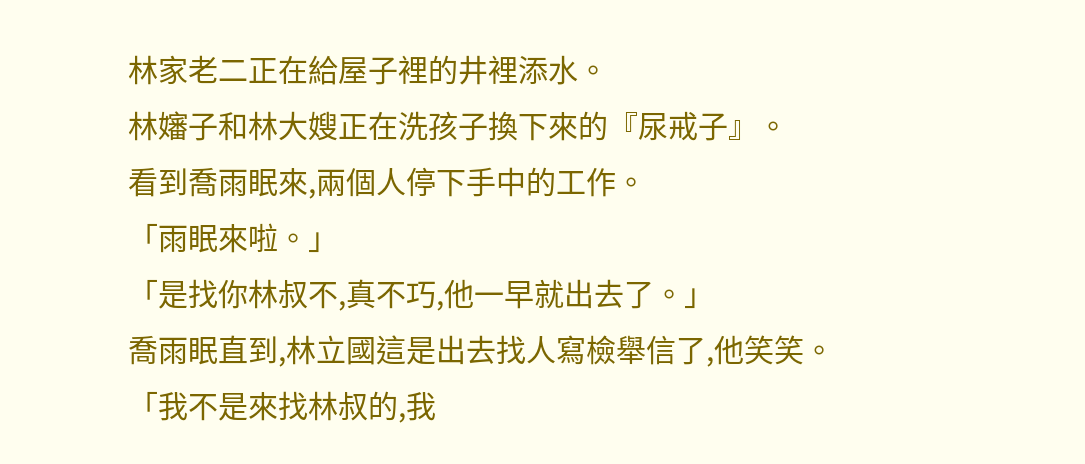林家老二正在給屋子裡的井裡添水。
林嬸子和林大嫂正在洗孩子換下來的『尿戒子』。
看到喬雨眠來,兩個人停下手中的工作。
「雨眠來啦。」
「是找你林叔不,真不巧,他一早就出去了。」
喬雨眠直到,林立國這是出去找人寫檢舉信了,他笑笑。
「我不是來找林叔的,我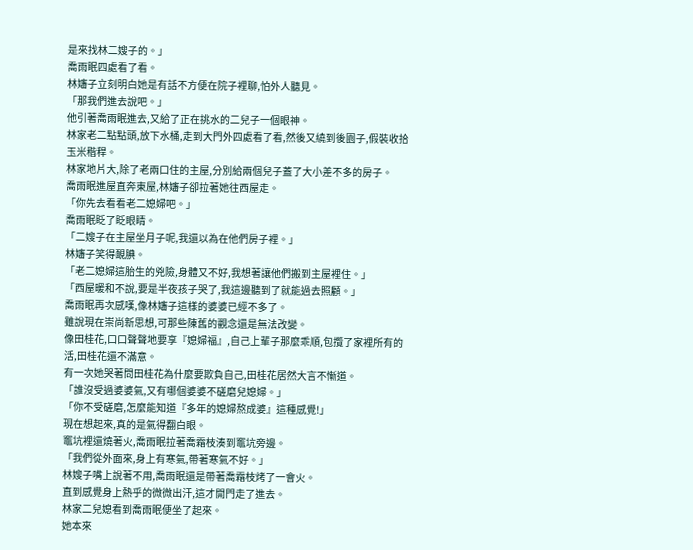是來找林二嫂子的。」
喬雨眠四處看了看。
林嬸子立刻明白她是有話不方便在院子裡聊,怕外人聽見。
「那我們進去說吧。」
他引著喬雨眠進去,又給了正在挑水的二兒子一個眼神。
林家老二點點頭,放下水桶,走到大門外四處看了看,然後又繞到後園子,假裝收拾玉米稭稈。
林家地片大,除了老兩口住的主屋,分別給兩個兒子蓋了大小差不多的房子。
喬雨眠進屋直奔東屋,林嬸子卻拉著她往西屋走。
「你先去看看老二媳婦吧。」
喬雨眠眨了眨眼睛。
「二嫂子在主屋坐月子呢,我還以為在他們房子裡。」
林嬸子笑得靦腆。
「老二媳婦這胎生的兇險,身體又不好,我想著讓他們搬到主屋裡住。」
「西屋暖和不說,要是半夜孩子哭了,我這邊聽到了就能過去照顧。」
喬雨眠再次感嘆,像林嬸子這樣的婆婆已經不多了。
雖說現在崇尚新思想,可那些陳舊的觀念還是無法改變。
像田桂花,口口聲聲地要享『媳婦福』,自己上輩子那麼乖順,包攬了家裡所有的活,田桂花還不滿意。
有一次她哭著問田桂花為什麼要欺負自己,田桂花居然大言不慚道。
「誰沒受過婆婆氣,又有哪個婆婆不磋磨兒媳婦。」
「你不受磋磨,怎麼能知道『多年的媳婦熬成婆』這種感覺!」
現在想起來,真的是氣得翻白眼。
竈坑裡還燒著火,喬雨眠拉著喬霜枝湊到竈坑旁邊。
「我們從外面來,身上有寒氣,帶著寒氣不好。」
林嫂子嘴上說著不用,喬雨眠還是帶著喬霜枝烤了一會火。
直到感覺身上熱乎的微微出汗,這才開門走了進去。
林家二兒媳看到喬雨眠便坐了起來。
她本來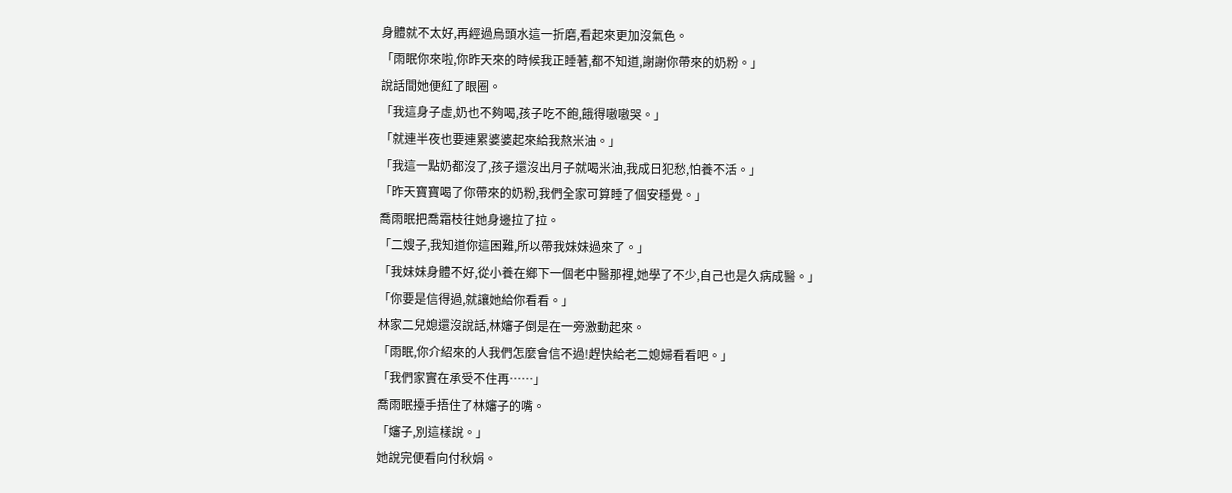身體就不太好,再經過烏頭水這一折磨,看起來更加沒氣色。
「雨眠你來啦,你昨天來的時候我正睡著,都不知道,謝謝你帶來的奶粉。」
說話間她便紅了眼圈。
「我這身子虛,奶也不夠喝,孩子吃不飽,餓得嗷嗷哭。」
「就連半夜也要連累婆婆起來給我熬米油。」
「我這一點奶都沒了,孩子還沒出月子就喝米油,我成日犯愁,怕養不活。」
「昨天寶寶喝了你帶來的奶粉,我們全家可算睡了個安穩覺。」
喬雨眠把喬霜枝往她身邊拉了拉。
「二嫂子,我知道你這困難,所以帶我妹妹過來了。」
「我妹妹身體不好,從小養在鄉下一個老中醫那裡,她學了不少,自己也是久病成醫。」
「你要是信得過,就讓她給你看看。」
林家二兒媳還沒說話,林嬸子倒是在一旁激動起來。
「雨眠,你介紹來的人我們怎麼會信不過!趕快給老二媳婦看看吧。」
「我們家實在承受不住再……」
喬雨眠擡手捂住了林嬸子的嘴。
「嬸子,別這樣說。」
她說完便看向付秋娟。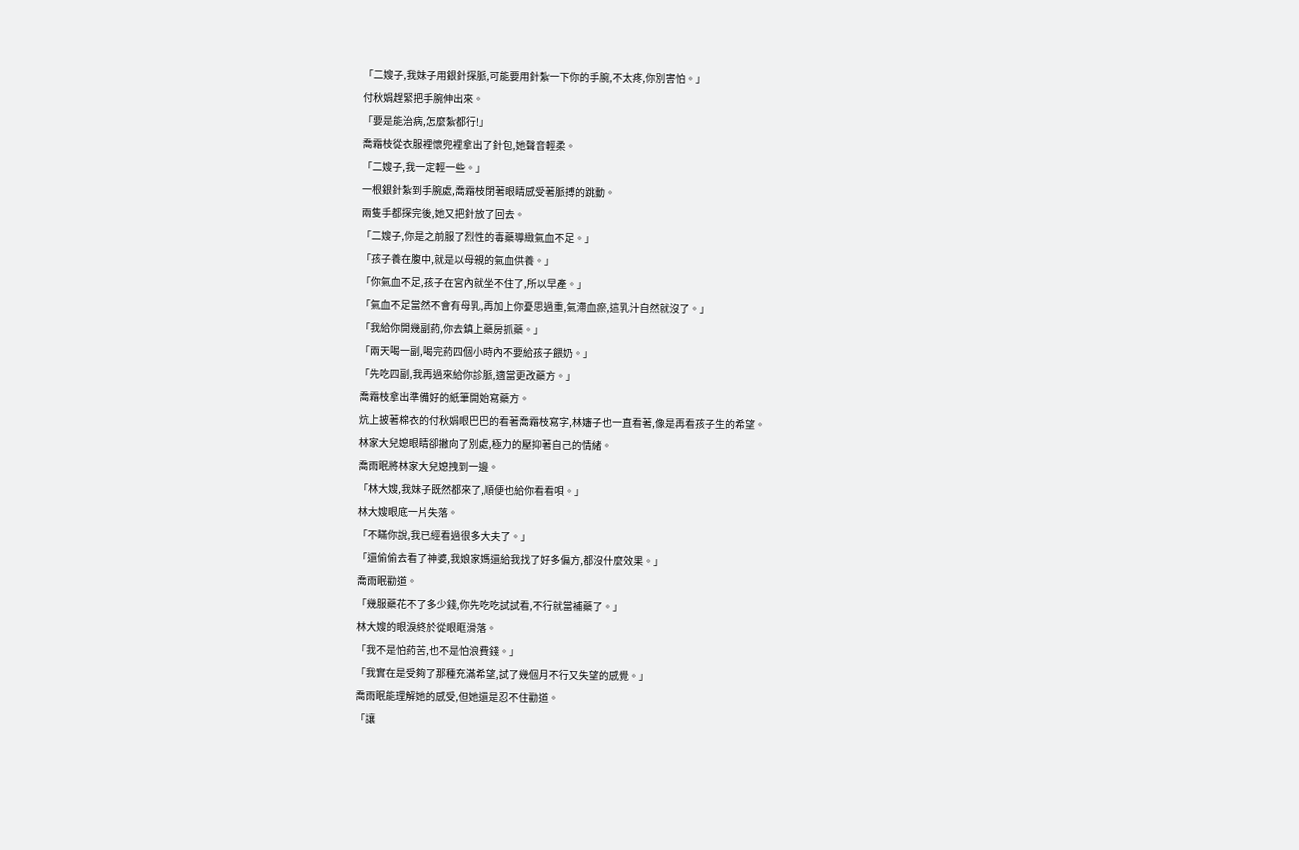「二嫂子,我妹子用銀針探脈,可能要用針紮一下你的手腕,不太疼,你別害怕。」
付秋娟趕緊把手腕伸出來。
「要是能治病,怎麼紮都行!」
喬霜枝從衣服裡懷兜裡拿出了針包,她聲音輕柔。
「二嫂子,我一定輕一些。」
一根銀針紮到手腕處,喬霜枝閉著眼睛感受著脈搏的跳動。
兩隻手都探完後,她又把針放了回去。
「二嫂子,你是之前服了烈性的毒藥導緻氣血不足。」
「孩子養在腹中,就是以母親的氣血供養。」
「你氣血不足,孩子在宮內就坐不住了,所以早產。」
「氣血不足當然不會有母乳,再加上你憂思過重,氣滯血瘀,這乳汁自然就沒了。」
「我給你開幾副葯,你去鎮上藥房抓藥。」
「兩天喝一副,喝完葯四個小時內不要給孩子餵奶。」
「先吃四副,我再過來給你診脈,適當更改藥方。」
喬霜枝拿出準備好的紙筆開始寫藥方。
炕上披著棉衣的付秋娟眼巴巴的看著喬霜枝寫字,林嬸子也一直看著,像是再看孩子生的希望。
林家大兒媳眼睛卻撇向了別處,極力的壓抑著自己的情緒。
喬雨眠將林家大兒媳拽到一邊。
「林大嫂,我妹子既然都來了,順便也給你看看唄。」
林大嫂眼底一片失落。
「不瞞你說,我已經看過很多大夫了。」
「還偷偷去看了神婆,我娘家媽還給我找了好多偏方,都沒什麼效果。」
喬雨眠勸道。
「幾服藥花不了多少錢,你先吃吃試試看,不行就當補藥了。」
林大嫂的眼淚終於從眼眶滑落。
「我不是怕葯苦,也不是怕浪費錢。」
「我實在是受夠了那種充滿希望,試了幾個月不行又失望的感覺。」
喬雨眠能理解她的感受,但她還是忍不住勸道。
「讓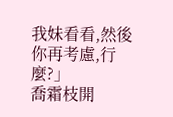我妹看看,然後你再考慮,行麼?」
喬霜枝開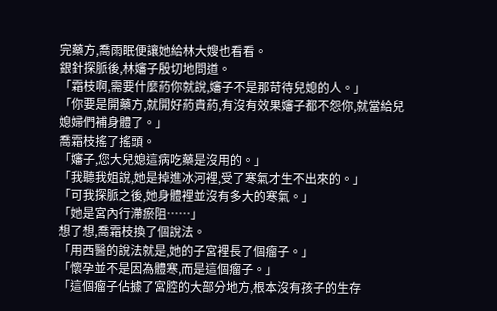完藥方,喬雨眠便讓她給林大嫂也看看。
銀針探脈後,林嬸子殷切地問道。
「霜枝啊,需要什麼葯你就說,嬸子不是那苛待兒媳的人。」
「你要是開藥方,就開好葯貴葯,有沒有效果嬸子都不怨你,就當給兒媳婦們補身體了。」
喬霜枝搖了搖頭。
「嬸子,您大兒媳這病吃藥是沒用的。」
「我聽我姐說,她是掉進冰河裡,受了寒氣才生不出來的。」
「可我探脈之後,她身體裡並沒有多大的寒氣。」
「她是宮內行滯瘀阻……」
想了想,喬霜枝換了個說法。
「用西醫的說法就是,她的子宮裡長了個瘤子。」
「懷孕並不是因為體寒,而是這個瘤子。」
「這個瘤子佔據了宮腔的大部分地方,根本沒有孩子的生存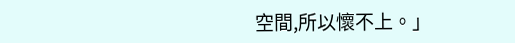空間,所以懷不上。」